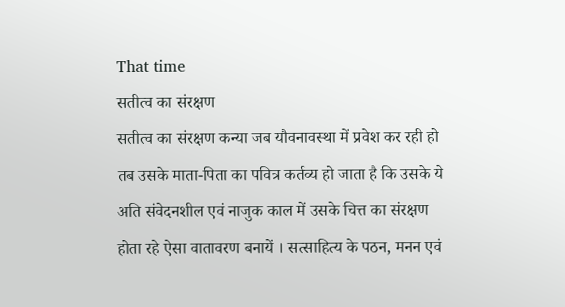That time
सतीत्व का संरक्षण
सतीत्व का संरक्षण कन्या जब यौवनावस्था में प्रवेश कर रही हो तब उसके माता-पिता का पवित्र कर्तव्य हो जाता है कि उसके ये अति संवेदनशील एवं नाजुक काल में उसके चित्त का संरक्षण होता रहे ऐसा वातावरण बनायें । सत्साहित्य के पठन, मनन एवं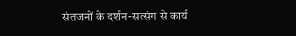संतजनों के दर्शन-सत्संग से कार्य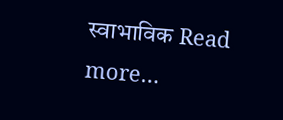स्वाभाविक Read more…